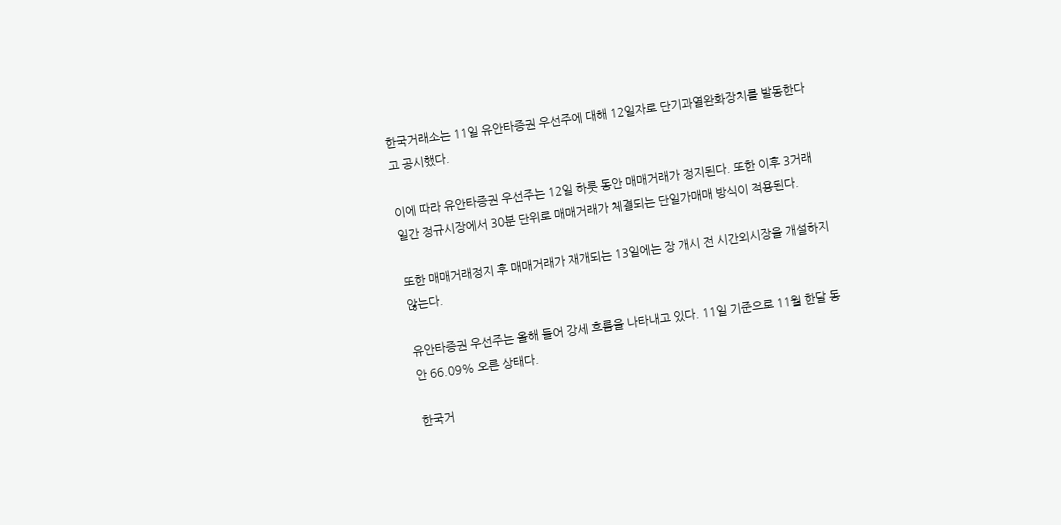한국거래소는 11일 유안타증권 우선주에 대해 12일자로 단기과열완화장치를 발동한다고 공시했다.

이에 따라 유안타증권 우선주는 12일 하룻 동안 매매거래가 정지된다. 또한 이후 3거래일간 정규시장에서 30분 단위로 매매거래가 체결되는 단일가매매 방식이 적용된다.

또한 매매거래정지 후 매매거래가 재개되는 13일에는 장 개시 전 시간외시장을 개설하지 않는다.

유안타증권 우선주는 올해 들어 강세 흐름을 나타내고 있다. 11일 기준으로 11월 한달 동안 66.09% 오른 상태다.

한국거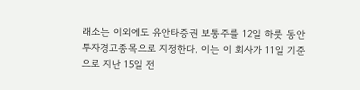래소는 이외에도 유안타증권 보통주를 12일 하룻 동안 투자경고종목으로 지정한다. 이는 이 회사가 11일 기준으로 지난 15일 전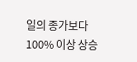일의 종가보다 100% 이상 상승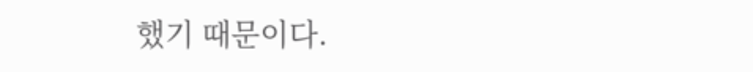했기 때문이다.